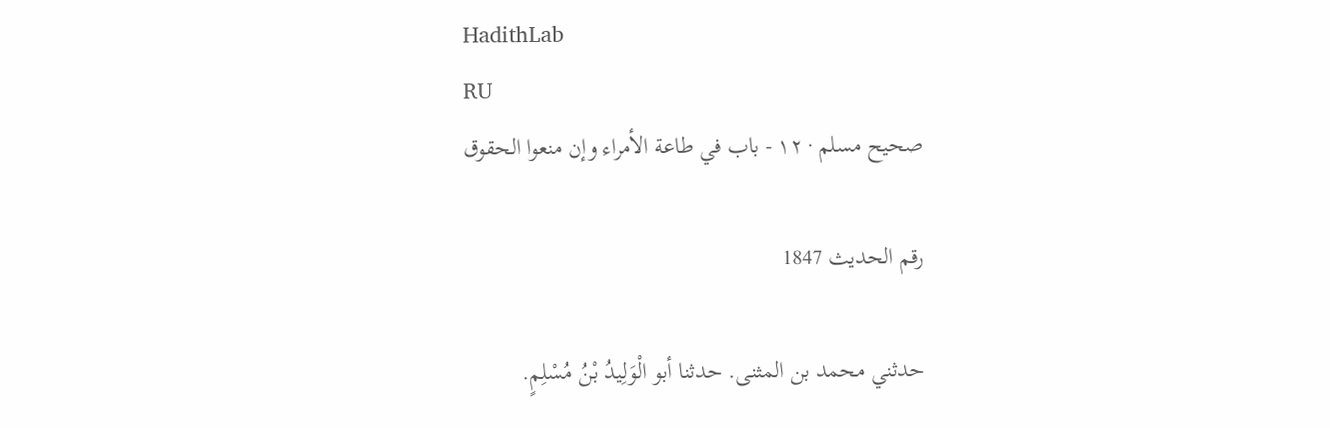HadithLab
RU
صحيح مسلم · ١٢ - باب في طاعة الأمراء وإن منعوا الحقوق

رقم الحديث 1847

حدثني محمد بن المثنى. حدثنا أبو الْوَلِيدُ بْنُ مُسْلِمٍ.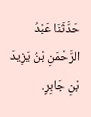حَدَّثَنَا عَبْدُ الرَّحْمَنِ بْنُ يَزِيدَ بْنِ جَابِرٍ.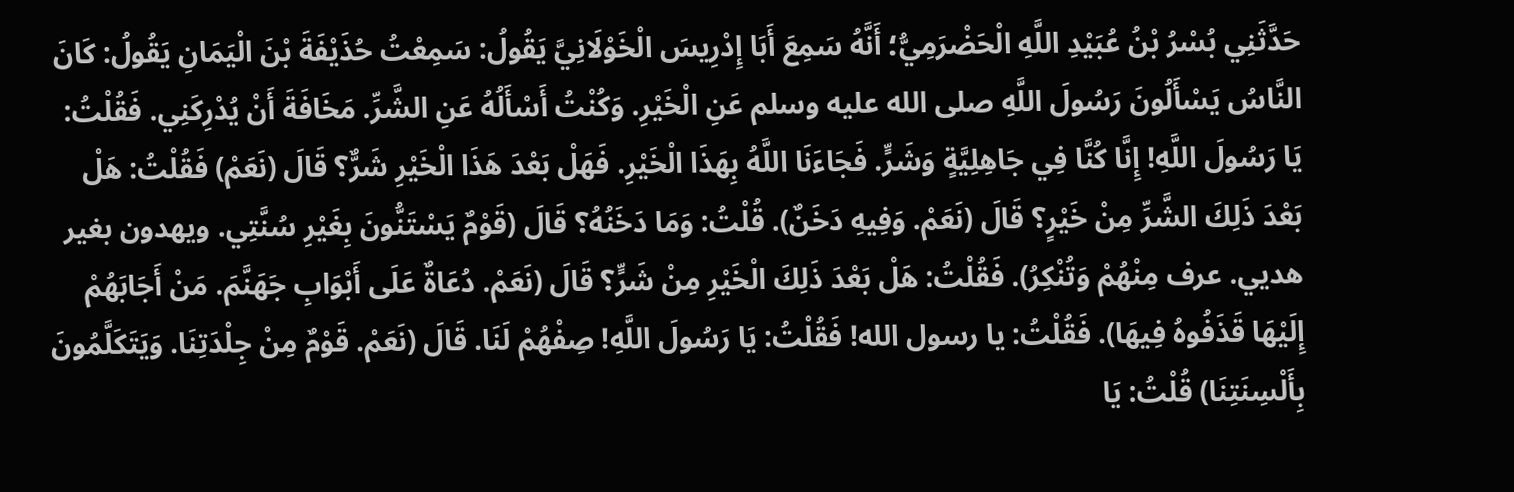حَدَّثَنِي بُسْرُ بْنُ عُبَيْدِ اللَّهِ الْحَضْرَمِيُّ؛ أَنَّهُ سَمِعَ أَبَا إِدْرِيسَ الْخَوْلَانِيَّ يَقُولُ: سَمِعْتُ حُذَيْفَةَ بْنَ الْيَمَانِ يَقُولُ: كَانَ النَّاسُ يَسْأَلُونَ رَسُولَ اللَّهِ صلى الله عليه وسلم عَنِ الْخَيْرِ. وَكُنْتُ أَسْأَلُهُ عَنِ الشَّرِّ. مَخَافَةَ أَنْ يُدْرِكَنِي. فَقُلْتُ: يَا رَسُولَ اللَّهِ! إِنَّا كُنَّا فِي جَاهِلِيَّةٍ وَشَرٍّ. فَجَاءَنَا اللَّهُ بِهَذَا الْخَيْرِ. فَهَلْ بَعْدَ هَذَا الْخَيْرِ شَرٌّ؟ قَالَ (نَعَمْ) فَقُلْتُ: هَلْ بَعْدَ ذَلِكَ الشَّرِّ مِنْ خَيْرٍ؟ قَالَ (نَعَمْ. وَفِيهِ دَخَنٌ). قُلْتُ: وَمَا دَخَنُهُ؟ قَالَ (قَوْمٌ يَسْتَنُّونَ بِغَيْرِ سُنَّتِي. ويهدون بغير هديي. عرف مِنْهُمْ وَتُنْكِرُ). فَقُلْتُ: هَلْ بَعْدَ ذَلِكَ الْخَيْرِ مِنْ شَرٍّ؟ قَالَ (نَعَمْ. دُعَاةٌ عَلَى أَبْوَابِ جَهَنَّمَ. مَنْ أَجَابَهُمْ إِلَيْهَا قَذَفُوهُ فِيهَا). فَقُلْتُ: يا رسول الله! فَقُلْتُ: يَا رَسُولَ اللَّهِ! صِفْهُمْ لَنَا. قَالَ (نَعَمْ. قَوْمٌ مِنْ جِلْدَتِنَا. وَيَتَكَلَّمُونَ بِأَلْسِنَتِنَا) قُلْتُ: يَا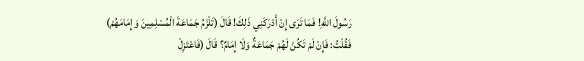رَسُولَ اللَّهِ! فَمَا تَرَى إِنْ أَدْرَكَنِي ذَلِكَ! قَالَ (تَلْزَمُ جَمَاعَةَ الْمُسْلِمِينَ وَإِمَامَهُمْ) فَقُلْتُ: فَإِنْ لَمْ تَكُنْ لَهُمْ جَمَاعَةٌ وَلَا إِمَامٌ؟ قَالَ (فَاعْتَزِلْ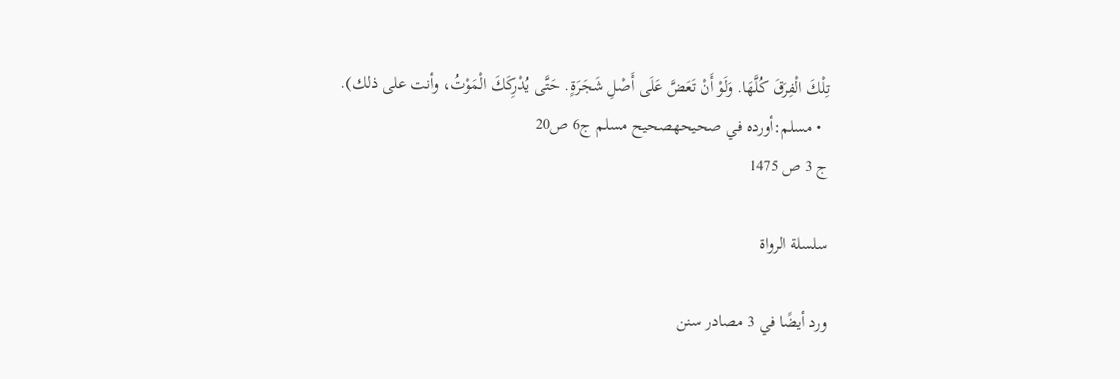تِلْكَ الْفِرَقَ كُلَّهَا. وَلَوْ أَنْ تَعَضَّ عَلَى أَصْلِ شَجَرَةٍ. حَتَّى يُدْرِكَكَ الْمَوْتُ، وأنت على ذلك).
  • مسلم:أورده في صحيحهصحيح مسلم ج6 ص20
ج 3 ص 1475

سلسلة الرواة

ورد أيضًا في 3 مصادر سنن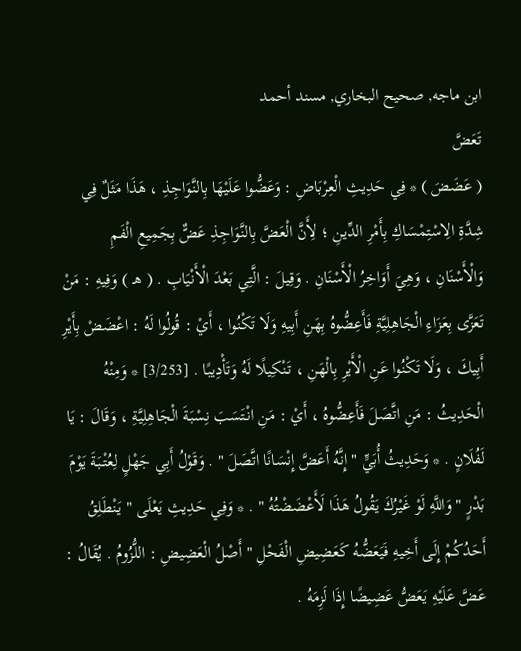ابن ماجه, صحيح البخاري, مسند أحمد
تَعَضَّ
( عَضَضَ ) * فِي حَدِيثِ الْعِرْبَاضِ : وَعَضُّوا عَلَيْهَا بِالنَّوَاجِذِ ، هَذَا مَثَلٌ فِي شِدَّةِ الِاسْتِمْسَاكِ بِأَمْرِ الدِّينِ ؛ لِأَنَّ الْعَضَّ بِالنَّوَاجِذِ عَضٌّ بِجَمِيعِ الْفَمِ وَالْأَسْنَانِ ، وَهِيَ أَوَاخِرُ الْأَسْنَانِ . وَقِيلَ : الَّتِي بَعْدَ الْأَنْيَابِ . ( هـ ) وَفِيهِ : مَنْ تَعَزَّى بِعَزَاءِ الْجَاهِلِيَّةِ فَأَعِضُّوهُ بِهَنِ أَبِيهِ وَلَا تَكْنُوا ، أَيْ : قُولُوا لَهُ : اعْضَضْ بِأَيْرِ أَبِيكَ ، وَلَا تَكْنُوا عَنِ الْأَيْرِ بِالْهَنِ ، تَنْكِيلًا لَهُ وَتَأْدِيبًا . [3/253] * وَمِنْهُ الْحَدِيثُ : مَنِ اتَّصَلَ فَأَعِضُّوهُ ، أَيْ : مَنِ انْتَسَبَ نِسْبَةَ الْجَاهِلِيَّةِ ، وَقَالَ : يَا لَفُلَانٍ . * وَحَدِيثُ أُبَيٍّ " إِنَّهُ أَعَضَّ إِنْسَانًا اتَّصَلَ " . وَقَوْلُ أَبِي جَهْلٍ لِعُتْبَةَ يَوْمَ بَدْرٍ " وَاللَّهِ لَوْ غَيْرُكَ يَقُولُ هَذَا لَأَعْضَضْتُهُ " . * وَفِي حَدِيثِ يَعْلَى " يَنْطَلِقُ أَحَدُكُمْ إِلَى أَخِيهِ فَيَعَضُّهُ كَعَضِيضِ الْفَحْلِ " أَصْلُ الْعَضِيضِ : اللُّزُومُ . يُقَالُ : عَضَّ عَلَيْهِ يَعَضُّ عَضِيضًا إِذَا لَزِمَهُ .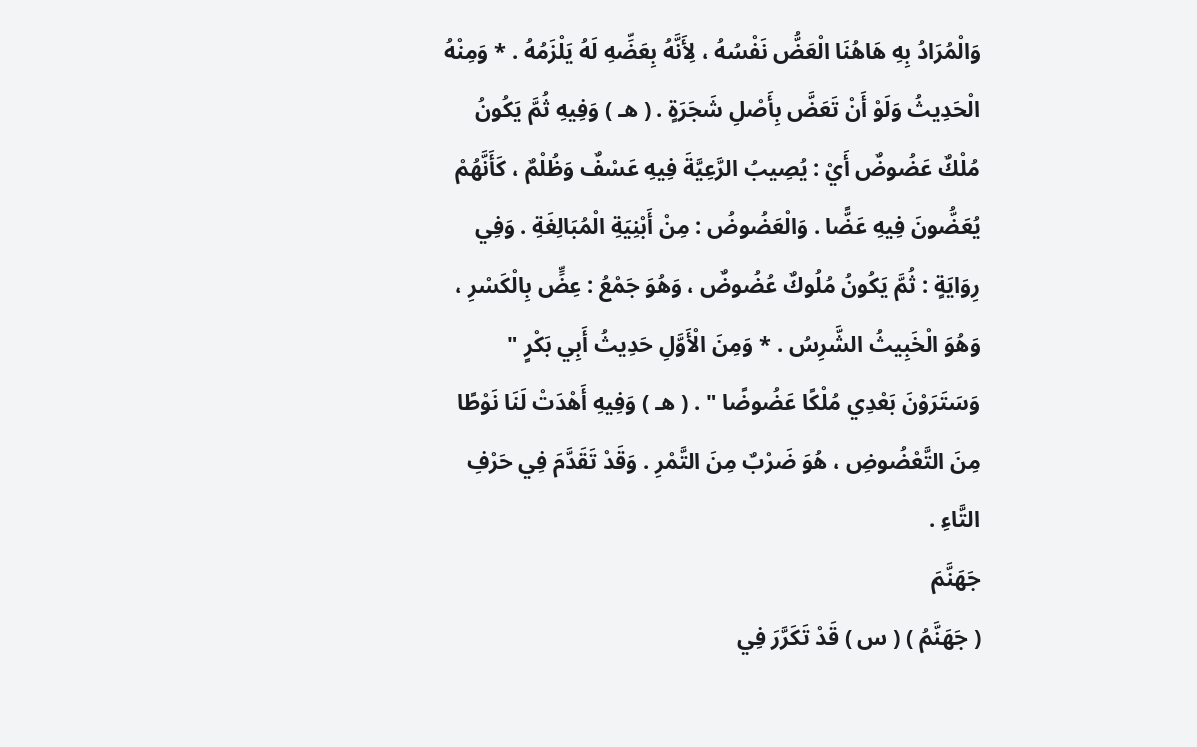وَالْمُرَادُ بِهِ هَاهُنَا الْعَضُّ نَفْسُهُ ، لِأَنَّهُ بِعَضِّهِ لَهُ يَلْزَمُهُ . * وَمِنْهُ الْحَدِيثُ وَلَوْ أَنْ تَعَضَّ بِأَصْلِ شَجَرَةٍ . ( هـ ) وَفِيهِ ثُمَّ يَكُونُ مُلْكٌ عَضُوضٌ أَيْ : يُصِيبُ الرَّعِيَّةَ فِيهِ عَسْفٌ وَظُلْمٌ ، كَأَنَّهُمْ يُعَضُّونَ فِيهِ عَضًّا . وَالْعَضُوضُ : مِنْ أَبْنِيَةِ الْمُبَالِغَةِ . وَفِي رِوَايَةٍ : ثُمَّ يَكُونُ مُلُوكٌ عُضُوضٌ ، وَهُوَ جَمْعُ : عِضٍّ بِالْكَسْرِ ، وَهُوَ الْخَبِيثُ الشَّرِسُ . * وَمِنَ الْأَوَّلِ حَدِيثُ أَبِي بَكْرٍ " وَسَتَرَوْنَ بَعْدِي مُلْكًا عَضُوضًا " . ( هـ ) وَفِيهِ أَهْدَتْ لَنَا نَوْطًا مِنَ التَّعْضُوضِ ، هُوَ ضَرْبٌ مِنَ التَّمْرِ . وَقَدْ تَقَدَّمَ فِي حَرْفِ التَّاءِ .
جَهَنَّمَ
( جَهَنَّمُ ) ( س ) قَدْ تَكَرَّرَ فِي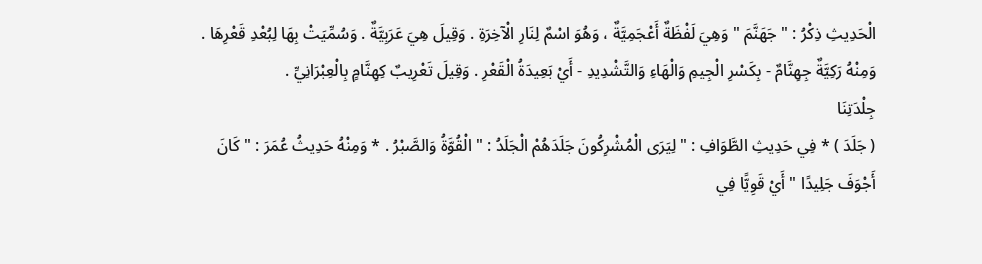الْحَدِيثِ ذِكْرُ : " جَهَنَّمَ " وَهِيَ لَفْظَةٌ أَعْجَمِيَّةٌ ، وَهُوَ اسْمٌ لِنَارِ الْآخِرَةِ . وَقِيلَ هِيَ عَرَبِيَّةٌ . وَسُمِّيَتْ بِهَا لِبُعْدِ قَعْرِهَا . وَمِنْهُ رَكِيَّةٌ جِهِنَّامٌ - بِكَسْرِ الْجِيمِ وَالْهَاءِ وَالتَّشْدِيدِ - أَيْ بَعِيدَةُ الْقَعْرِ . وَقِيلَ تَعْرِيبٌ كِهِنَّامٍ بِالْعِبْرَانِيِّ .
جِلْدَتِنَا
( جَلَدَ ) * فِي حَدِيثِ الطَّوَافِ : " لِيَرَى الْمُشْرِكُونَ جَلَدَهُمْ الْجَلَدُ : " الْقُوَّةُ وَالصَّبْرُ . * وَمِنْهُ حَدِيثُ عُمَرَ : " كَانَ أَجْوَفَ جَلِيدًا " أَيْ قَوِيًّا فِي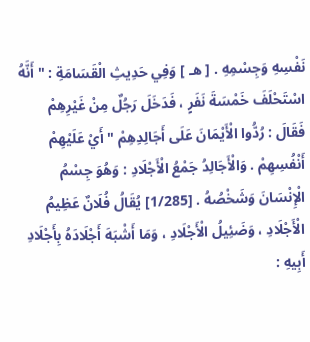نَفْسِهِ وَجِسْمِهِ . [ هـ ] وَفِي حَدِيثِ الْقَسَامَةِ : " أَنَّهُ اسْتَحْلَفَ خَمْسَةَ نَفَرٍ ، فَدَخَلَ رَجُلٌ مِنْ غَيْرِهِمْ فَقَالَ : رُدُّوا الْأَيْمَانَ عَلَى أَجَالِدِهِمْ " أَيْ عَلَيْهِمْ أَنْفُسِهِمْ . وَالْأَجَالِدُ جَمْعُ الْأَجْلَادِ : وَهُوَ جِسْمُ الْإِنْسَانَ وَشَخْصُهُ . [1/285] يُقَالُ فُلَانٌ عَظِيمُ الْأَجْلَادِ ، وَضَئِيلُ الْأَجْلَادِ ، وَمَا أَشْبَهَ أَجْلَادَهُ بِأَجْلَادِ أَبِيهِ :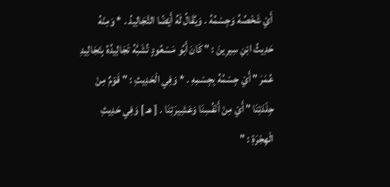أَيْ شَخْصُهُ وَجِسْمُهُ . وَيُقَالُ لَهُ أَيْضًا التَّجَالِيدُ . * وَمِنْهُ حَدِيثُ ابْنِ سِيرِينَ : " كَانَ أَبُو مَسْعُودٍ تُشَبَّهُ تَجَالِيدُهُ بِتَجَالِيدِ عُمَرَ " أَيْ جِسْمُهُ بِجِسْمِهِ . * وَفِي الْحَدِيثِ : " قَوْمٌ مِنْ جِلْدَتِنَا " أَيْ مِنْ أَنْفُسِنَا وَعَشِيرَتِنَا . [ هـ ] وَفِي حَدِيثِ الْهِجْرَةِ : "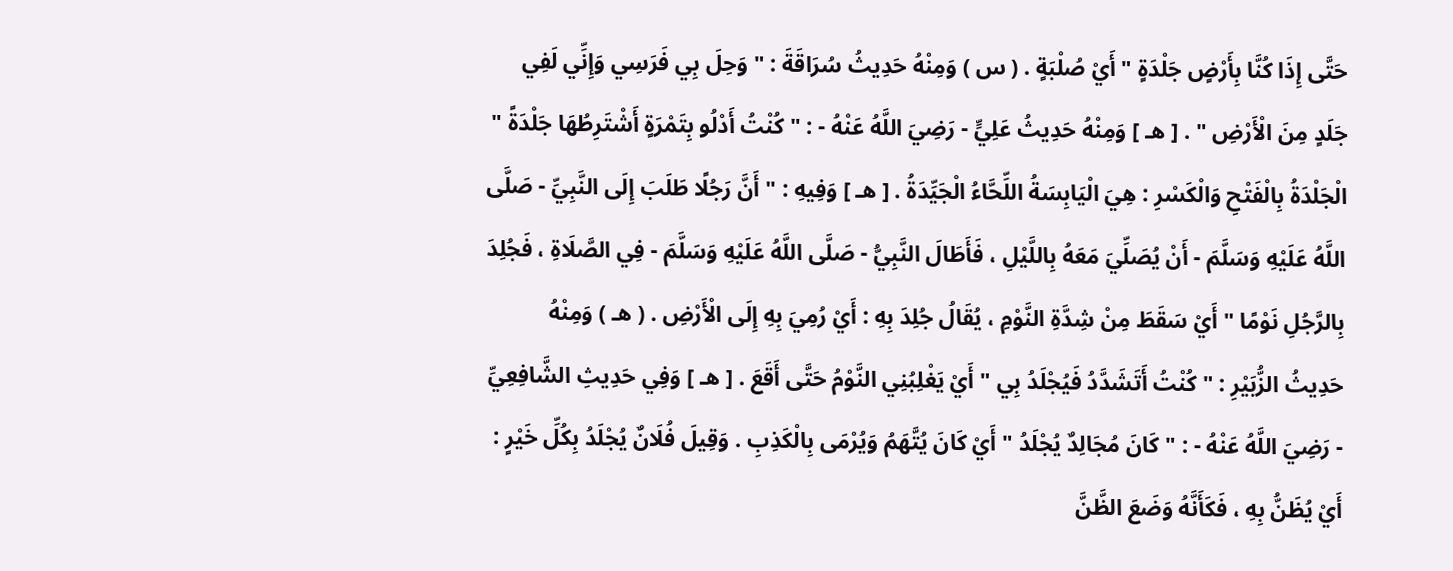حَتَّى إِذَا كُنَّا بِأَرْضٍ جَلْدَةٍ " أَيْ صُلْبَةٍ . ( س ) وَمِنْهُ حَدِيثُ سُرَاقَةَ : " وَحِلَ بِي فَرَسِي وَإِنِّي لَفِي جَلَدٍ مِنَ الْأَرْضِ " . [ هـ ] وَمِنْهُ حَدِيثُ عَلِيٍّ - رَضِيَ اللَّهُ عَنْهُ - : " كُنْتُ أَدْلُو بِتَمْرَةٍ أَشْتَرِطُهَا جَلْدَةً " الْجَلْدَةُ بِالْفَتْحِ وَالْكَسْرِ : هِيَ الْيَابِسَةُ اللِّحَّاءُ الْجَيِّدَةُ . [ هـ ] وَفِيهِ : " أَنَّ رَجُلًا طَلَبَ إِلَى النَّبِيِّ - صَلَّى اللَّهُ عَلَيْهِ وَسَلَّمَ - أَنْ يُصَلِّيَ مَعَهُ بِاللَّيْلِ ، فَأَطَالَ النَّبِيُّ - صَلَّى اللَّهُ عَلَيْهِ وَسَلَّمَ - فِي الصَّلَاةِ ، فَجُلِدَ بِالرَّجُلِ نَوْمًا " أَيْ سَقَطَ مِنْ شِدَّةِ النَّوْمِ ، يُقَالُ جُلِدَ بِهِ : أَيْ رُمِيَ بِهِ إِلَى الْأَرْضِ . ( هـ ) وَمِنْهُ حَدِيثُ الزُّبَيْرِ : " كُنْتُ أَتَشَدَّدُ فَيُجْلَدُ بِي " أَيْ يَغْلِبُنِي النَّوْمُ حَتَّى أَقَعَ . [ هـ ] وَفِي حَدِيثِ الشَّافِعِيِّ - رَضِيَ اللَّهُ عَنْهُ - : " كَانَ مُجَالِدٌ يُجْلَدُ " أَيْ كَانَ يُتَّهَمُ وَيُرْمَى بِالْكَذِبِ . وَقِيلَ فُلَانٌ يُجْلَدُ بِكُلِّ خَيْرٍ : أَيْ يُظَنُّ بِهِ ، فَكَأَنَّهُ وَضَعَ الظَّنَّ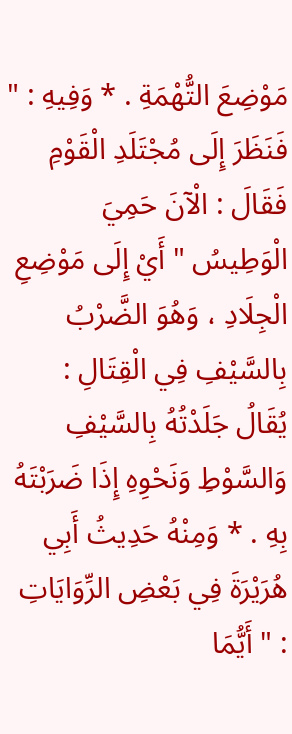مَوْضِعَ التُّهْمَةِ . * وَفِيهِ : " فَنَظَرَ إِلَى مُجْتَلَدِ الْقَوْمِ فَقَالَ : الْآنَ حَمِيَ الْوَطِيسُ " أَيْ إِلَى مَوْضِعِ الْجِلَادِ ، وَهُوَ الضَّرْبُ بِالسَّيْفِ فِي الْقِتَالِ : يُقَالُ جَلَدْتُهُ بِالسَّيْفِ وَالسَّوْطِ وَنَحْوِهِ إِذَا ضَرَبْتَهُ بِهِ . * وَمِنْهُ حَدِيثُ أَبِي هُرَيْرَةَ فِي بَعْضِ الرِّوَايَاتِ : " أَيُّمَا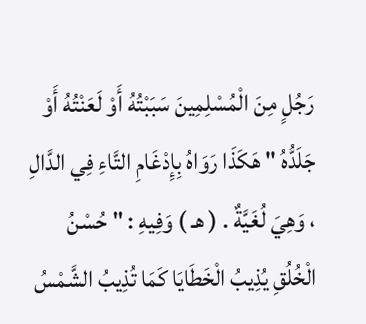رَجُلٍ مِنَ الْمُسْلِمِينَ سَبَبْتُهُ أَوْ لَعَنْتُهُ أَوْ جَلَدُّهُ " هَكَذَا رَوَاهُ بِإِدْغَامِ التَّاءِ فِي الدَّالِ ، وَهِيَ لُغَيَّةٌ . ( هـ ) وَفِيهِ : " حُسْنُ الْخُلُقِ يُذِيبُ الْخَطَايَا كَمَا تُذِيبُ الشَّمْسُ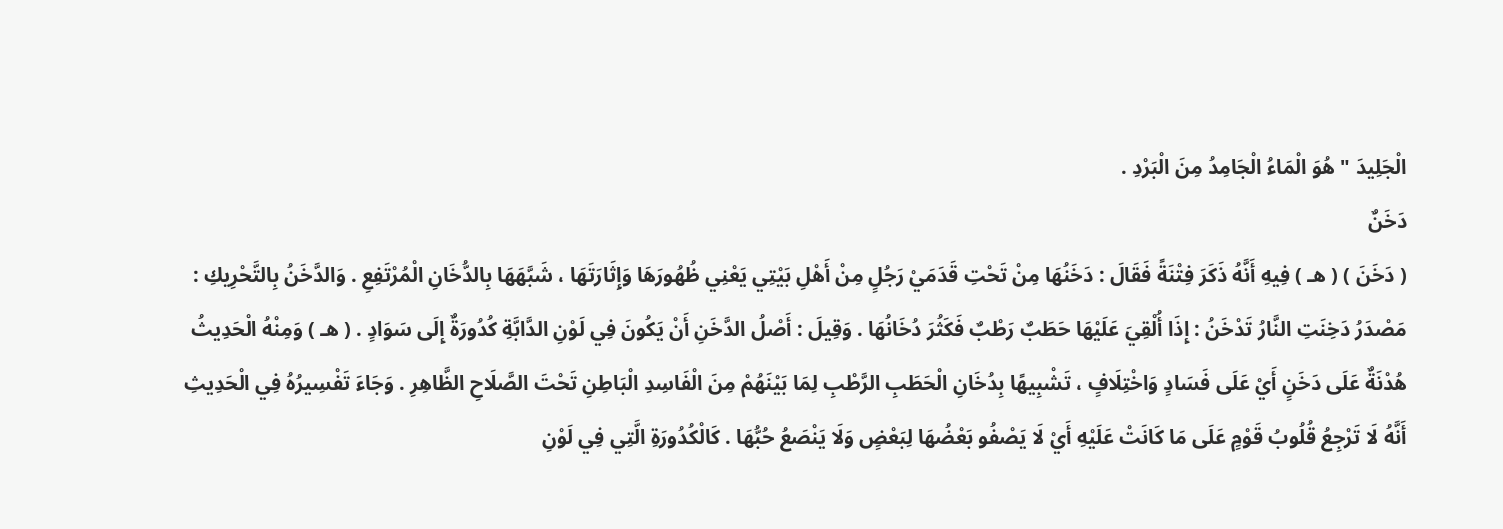الْجَلِيدَ " هُوَ الْمَاءُ الْجَامِدُ مِنَ الْبَرْدِ .
دَخَنٌ
( دَخَنَ ) ( هـ ) فِيهِ أَنَّهُ ذَكَرَ فِتْنَةً فَقَالَ : دَخَنُهَا مِنْ تَحْتِ قَدَمَيْ رَجُلٍ مِنْ أَهْلِ بَيْتِي يَعْنِي ظُهُورَهَا وَإِثَارَتَهَا ، شَبَّهَهَا بِالدُّخَانِ الْمُرْتَفِعِ . وَالدَّخَنُ بِالتَّحْرِيكِ : مَصْدَرُ دَخِنَتِ النَّارُ تَدْخَنُ : إِذَا أُلْقِيَ عَلَيْهَا حَطَبٌ رَطْبٌ فَكَثُرَ دُخَانُهَا . وَقِيلَ : أَصْلُ الدَّخَنِ أَنْ يَكُونَ فِي لَوْنِ الدَّابَّةِ كُدُورَةٌ إِلَى سَوَادٍ . ( هـ ) وَمِنْهُ الْحَدِيثُ هُدْنَةٌ عَلَى دَخَنٍ أَيْ عَلَى فَسَادٍ وَاخْتِلَافٍ ، تَشْبِيهًا بِدُخَانِ الْحَطَبِ الرَّطْبِ لِمَا بَيْنَهُمْ مِنَ الْفَاسِدِ الْبَاطِنِ تَحْتَ الصَّلَاحِ الظَّاهِرِ . وَجَاءَ تَفْسِيرُهُ فِي الْحَدِيثِ أَنَّهُ لَا تَرْجِعُ قُلُوبُ قَوْمٍ عَلَى مَا كَانَتْ عَلَيْهِ أَيْ لَا يَصْفُو بَعْضُهَا لِبَعْضٍ وَلَا يَنْصَعُ حُبُّهَا . كَالْكُدُورَةِ الَّتِي فِي لَوْنِ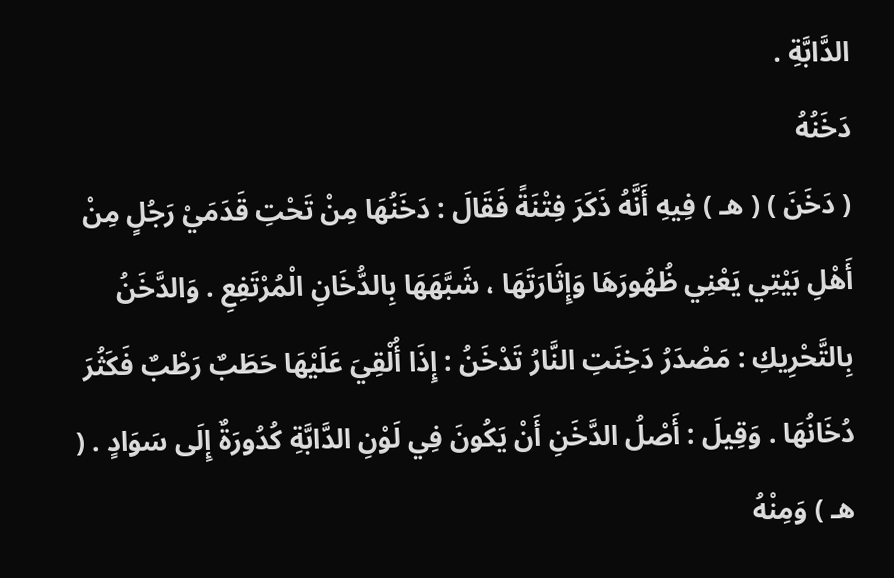الدَّابَّةِ .
دَخَنُهُ
( دَخَنَ ) ( هـ ) فِيهِ أَنَّهُ ذَكَرَ فِتْنَةً فَقَالَ : دَخَنُهَا مِنْ تَحْتِ قَدَمَيْ رَجُلٍ مِنْ أَهْلِ بَيْتِي يَعْنِي ظُهُورَهَا وَإِثَارَتَهَا ، شَبَّهَهَا بِالدُّخَانِ الْمُرْتَفِعِ . وَالدَّخَنُ بِالتَّحْرِيكِ : مَصْدَرُ دَخِنَتِ النَّارُ تَدْخَنُ : إِذَا أُلْقِيَ عَلَيْهَا حَطَبٌ رَطْبٌ فَكَثُرَ دُخَانُهَا . وَقِيلَ : أَصْلُ الدَّخَنِ أَنْ يَكُونَ فِي لَوْنِ الدَّابَّةِ كُدُورَةٌ إِلَى سَوَادٍ . ( هـ ) وَمِنْهُ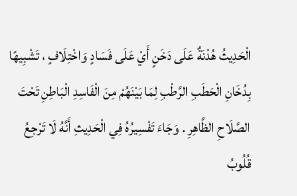الْحَدِيثُ هُدْنَةٌ عَلَى دَخَنٍ أَيْ عَلَى فَسَادٍ وَاخْتِلَافٍ ، تَشْبِيهًا بِدُخَانِ الْحَطَبِ الرَّطْبِ لِمَا بَيْنَهُمْ مِنَ الْفَاسِدِ الْبَاطِنِ تَحْتَ الصَّلَاحِ الظَّاهِرِ . وَجَاءَ تَفْسِيرُهُ فِي الْحَدِيثِ أَنَّهُ لَا تَرْجِعُ قُلُوبُ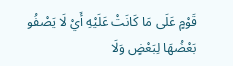قَوْمٍ عَلَى مَا كَانَتْ عَلَيْهِ أَيْ لَا يَصْفُو بَعْضُهَا لِبَعْضٍ وَلَا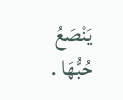يَنْصَعُ حُبُّهَا .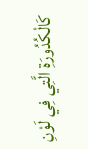كَالْكُدُورَةِ الَّتِي فِي لَوْنِ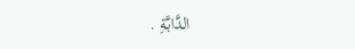الدَّابَّةِ .